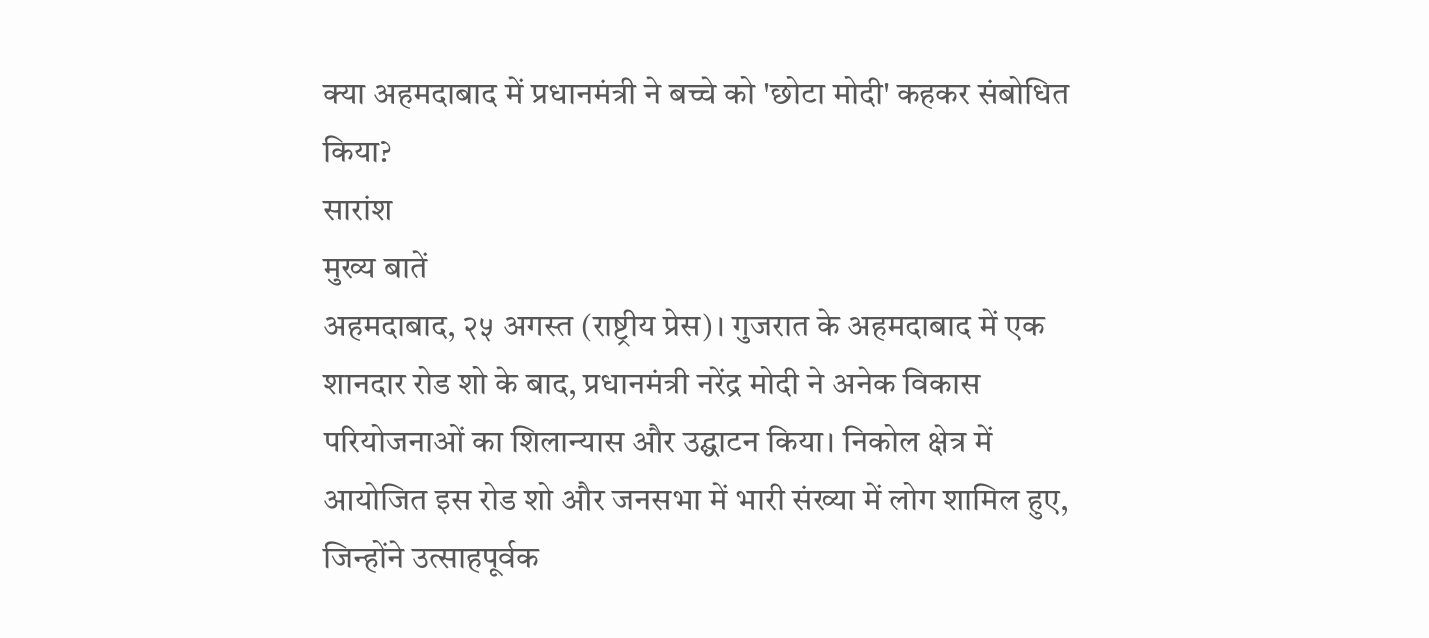क्या अहमदाबाद में प्रधानमंत्री ने बच्चे को 'छोटा मोदी' कहकर संबोधित किया?
सारांश
मुख्य बातें
अहमदाबाद, २५ अगस्त (राष्ट्रीय प्रेस)। गुजरात के अहमदाबाद में एक शानदार रोड शो के बाद, प्रधानमंत्री नरेंद्र मोदी ने अनेक विकास परियोजनाओं का शिलान्यास और उद्घाटन किया। निकोल क्षेत्र में आयोजित इस रोड शो और जनसभा में भारी संख्या में लोग शामिल हुए, जिन्होंने उत्साहपूर्वक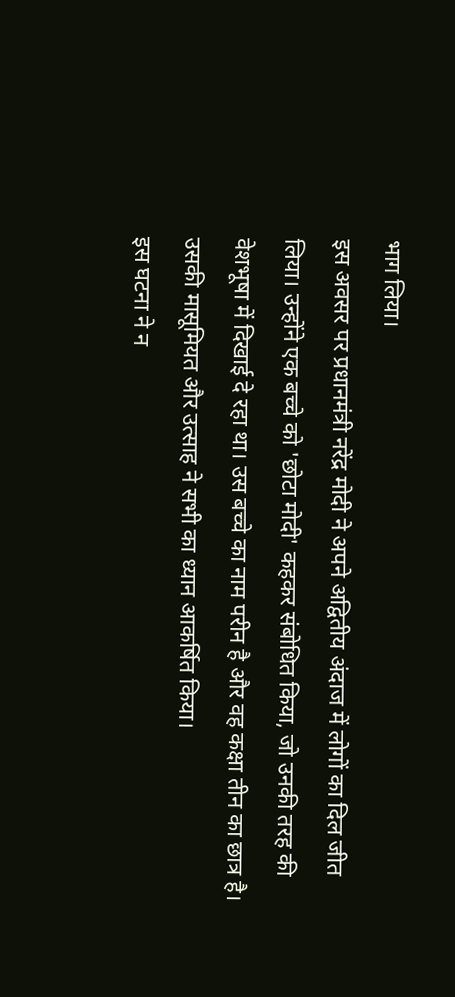भाग लिया।
इस अवसर पर प्रधानमंत्री नरेंद्र मोदी ने अपने अद्वितीय अंदाज में लोगों का दिल जीत लिया। उन्होंने एक बच्चे को 'छोटा मोदी' कहकर संबोधित किया, जो उनकी तरह की वेशभूषा में दिखाई दे रहा था। उस बच्चे का नाम परीन है और वह कक्षा तीन का छात्र है। उसकी मासूमियत और उत्साह ने सभी का ध्यान आकर्षित किया।
इस घटना ने न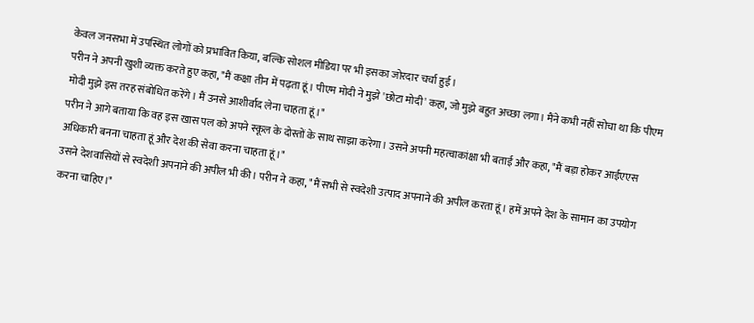केवल जनसभा में उपस्थित लोगों को प्रभावित किया, बल्कि सोशल मीडिया पर भी इसका जोरदार चर्चा हुई।
परीन ने अपनी खुशी व्यक्त करते हुए कहा, "मैं कक्षा तीन में पढ़ता हूं। पीएम मोदी ने मुझे 'छोटा मोदी' कहा, जो मुझे बहुत अच्छा लगा। मैंने कभी नहीं सोचा था कि पीएम मोदी मुझे इस तरह संबोधित करेंगे। मैं उनसे आशीर्वाद लेना चाहता हूं।"
परीन ने आगे बताया कि वह इस खास पल को अपने स्कूल के दोस्तों के साथ साझा करेगा। उसने अपनी महत्वाकांक्षा भी बताई और कहा, "मैं बड़ा होकर आईएएस अधिकारी बनना चाहता हूं और देश की सेवा करना चाहता हूं।"
उसने देशवासियों से स्वदेशी अपनाने की अपील भी की। परीन ने कहा, "मैं सभी से स्वदेशी उत्पाद अपनाने की अपील करता हूं। हमें अपने देश के सामान का उपयोग करना चाहिए।"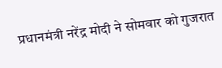प्रधानमंत्री नरेंद्र मोदी ने सोमवार को गुजरात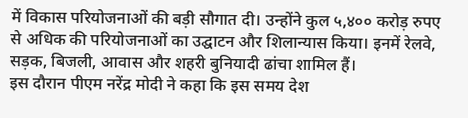में विकास परियोजनाओं की बड़ी सौगात दी। उन्होंने कुल ५,४०० करोड़ रुपए से अधिक की परियोजनाओं का उद्घाटन और शिलान्यास किया। इनमें रेलवे, सड़क, बिजली, आवास और शहरी बुनियादी ढांचा शामिल हैं।
इस दौरान पीएम नरेंद्र मोदी ने कहा कि इस समय देश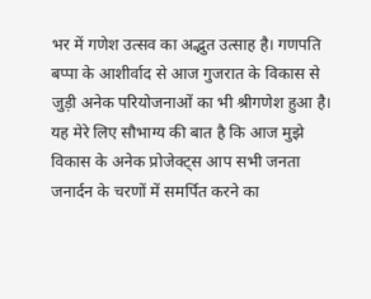भर में गणेश उत्सव का अद्भुत उत्साह है। गणपति बप्पा के आशीर्वाद से आज गुजरात के विकास से जुड़ी अनेक परियोजनाओं का भी श्रीगणेश हुआ है। यह मेरे लिए सौभाग्य की बात है कि आज मुझे विकास के अनेक प्रोजेक्ट्स आप सभी जनता जनार्दन के चरणों में समर्पित करने का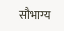सौभाग्य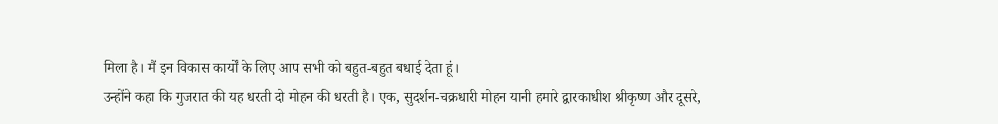मिला है। मैं इन विकास कार्यों के लिए आप सभी को बहुत-बहुत बधाई देता हूं।
उन्होंने कहा कि गुजरात की यह धरती दो मोहन की धरती है। एक, सुदर्शन-चक्रधारी मोहन यानी हमारे द्वारकाधीश श्रीकृष्ण और दूसरे,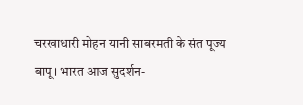चरखाधारी मोहन यानी साबरमती के संत पूज्य बापू। भारत आज सुदर्शन-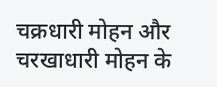चक्रधारी मोहन और चरखाधारी मोहन के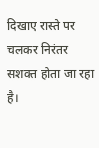दिखाए रास्ते पर चलकर निरंतर सशक्त होता जा रहा है।